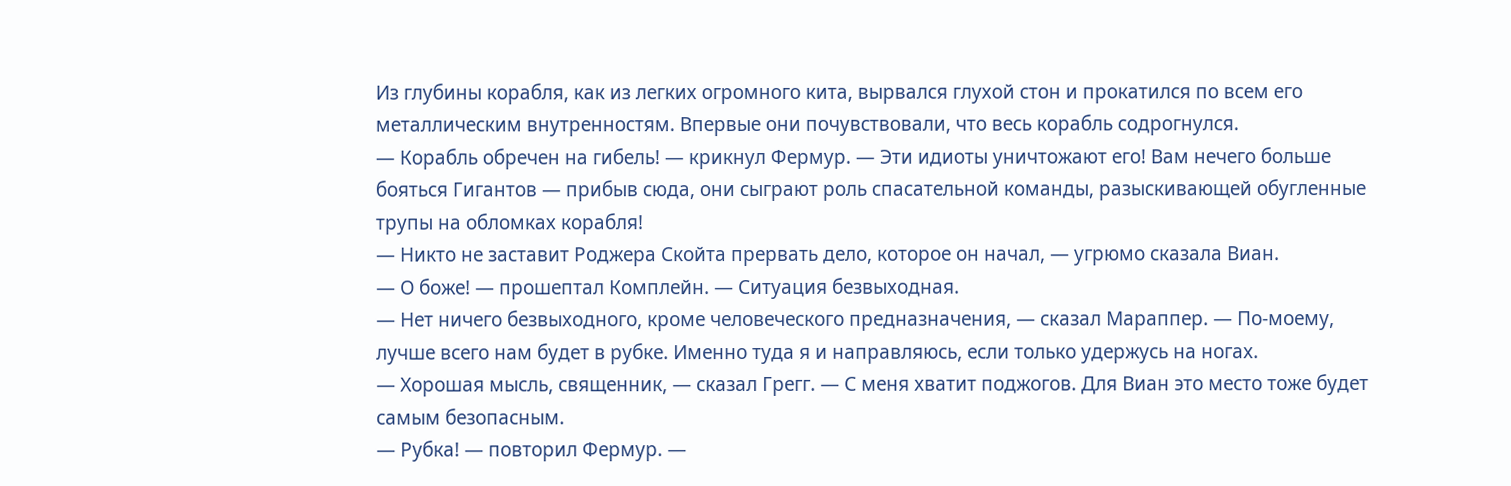Из глубины корабля, как из легких огромного кита, вырвался глухой стон и прокатился по всем его металлическим внутренностям. Впервые они почувствовали, что весь корабль содрогнулся.
— Корабль обречен на гибель! — крикнул Фермур. — Эти идиоты уничтожают его! Вам нечего больше бояться Гигантов — прибыв сюда, они сыграют роль спасательной команды, разыскивающей обугленные трупы на обломках корабля!
— Никто не заставит Роджера Скойта прервать дело, которое он начал, — угрюмо сказала Виан.
— О боже! — прошептал Комплейн. — Ситуация безвыходная.
— Нет ничего безвыходного, кроме человеческого предназначения, — сказал Мараппер. — По-моему, лучше всего нам будет в рубке. Именно туда я и направляюсь, если только удержусь на ногах.
— Хорошая мысль, священник, — сказал Грегг. — С меня хватит поджогов. Для Виан это место тоже будет самым безопасным.
— Рубка! — повторил Фермур. —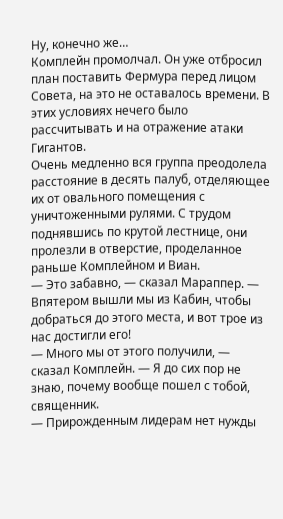Ну, конечно же…
Комплейн промолчал. Он уже отбросил план поставить Фермура перед лицом Совета, на это не оставалось времени. В этих условиях нечего было рассчитывать и на отражение атаки Гигантов.
Очень медленно вся группа преодолела расстояние в десять палуб, отделяющее их от овального помещения с уничтоженными рулями. С трудом поднявшись по крутой лестнице, они пролезли в отверстие, проделанное раньше Комплейном и Виан.
— Это забавно, — сказал Мараппер. — Впятером вышли мы из Кабин, чтобы добраться до этого места, и вот трое из нас достигли его!
— Много мы от этого получили, — сказал Комплейн. — Я до сих пор не знаю, почему вообще пошел с тобой, священник.
— Прирожденным лидерам нет нужды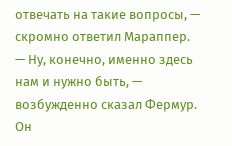отвечать на такие вопросы, — скромно ответил Мараппер.
— Ну, конечно, именно здесь нам и нужно быть, — возбужденно сказал Фермур. Он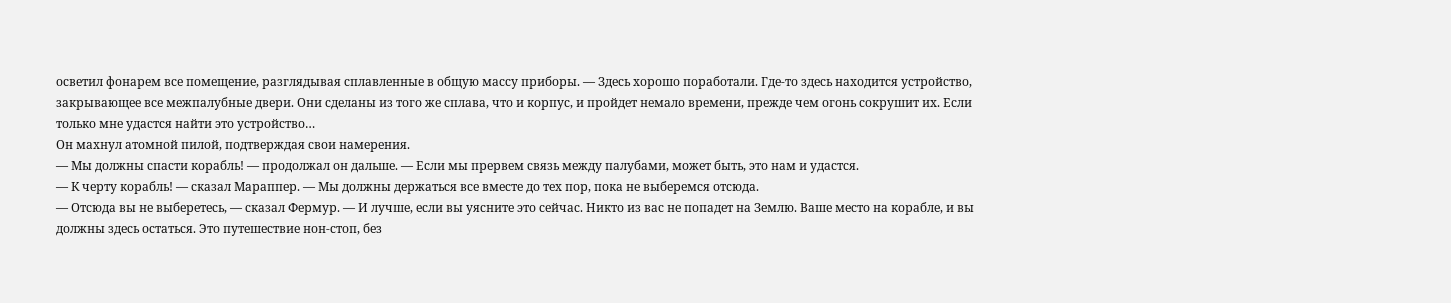осветил фонарем все помещение, разглядывая сплавленные в общую массу приборы. — Здесь хорошо поработали. Где-то здесь находится устройство, закрывающее все межпалубные двери. Они сделаны из того же сплава, что и корпус, и пройдет немало времени, прежде чем огонь сокрушит их. Если только мне удастся найти это устройство…
Он махнул атомной пилой, подтверждая свои намерения.
— Мы должны спасти корабль! — продолжал он дальше. — Если мы прервем связь между палубами, может быть, это нам и удастся.
— К черту корабль! — сказал Мараппер. — Мы должны держаться все вместе до тех пор, пока не выберемся отсюда.
— Отсюда вы не выберетесь, — сказал Фермур. — И лучше, если вы уясните это сейчас. Никто из вас не попадет на Землю. Ваше место на корабле, и вы должны здесь остаться. Это путешествие нон-стоп, без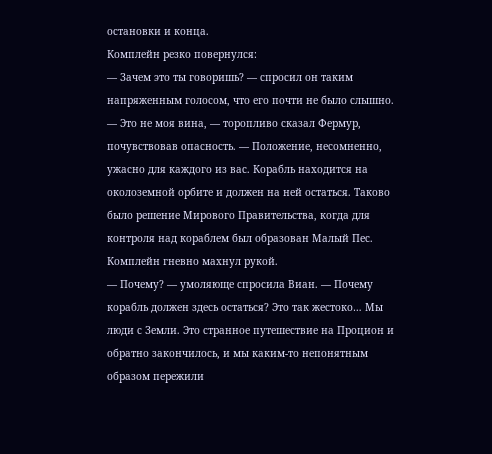остановки и конца.
Комплейн резко повернулся:
— Зачем это ты говоришь? — спросил он таким напряженным голосом, что его почти не было слышно.
— Это не моя вина, — торопливо сказал Фермур, почувствовав опасность. — Положение, несомненно, ужасно для каждого из вас. Корабль находится на околоземной орбите и должен на ней остаться. Таково было решение Мирового Правительства, когда для контроля над кораблем был образован Малый Пес.
Комплейн гневно махнул рукой.
— Почему? — умоляюще спросила Виан. — Почему корабль должен здесь остаться? Это так жестоко… Мы люди с Земли. Это странное путешествие на Процион и обратно закончилось, и мы каким-то непонятным образом пережили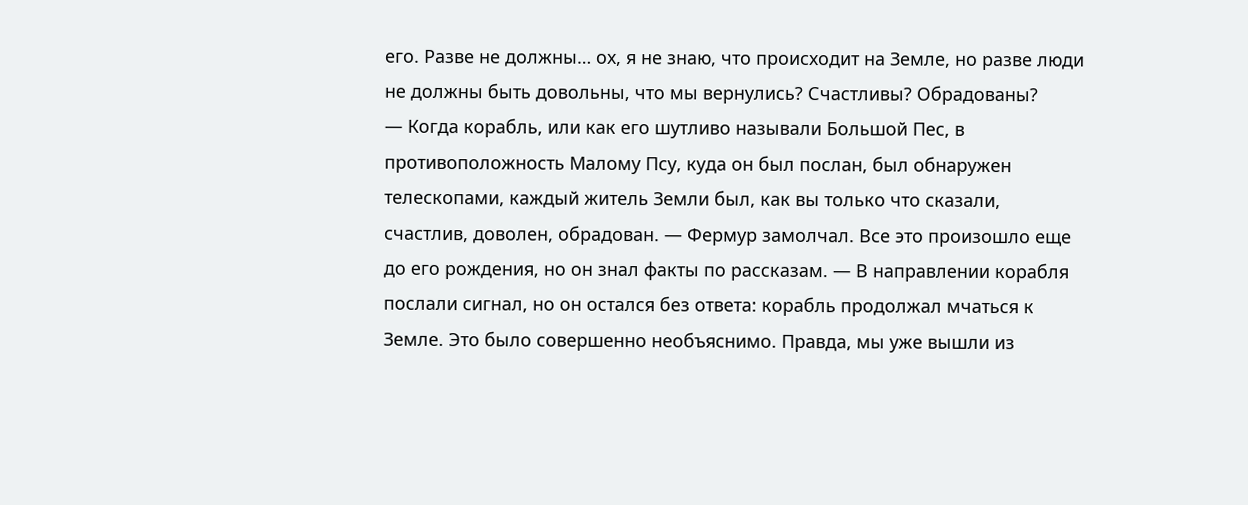его. Разве не должны… ох, я не знаю, что происходит на Земле, но разве люди не должны быть довольны, что мы вернулись? Счастливы? Обрадованы?
— Когда корабль, или как его шутливо называли Большой Пес, в противоположность Малому Псу, куда он был послан, был обнаружен телескопами, каждый житель Земли был, как вы только что сказали, счастлив, доволен, обрадован. — Фермур замолчал. Все это произошло еще до его рождения, но он знал факты по рассказам. — В направлении корабля послали сигнал, но он остался без ответа: корабль продолжал мчаться к Земле. Это было совершенно необъяснимо. Правда, мы уже вышли из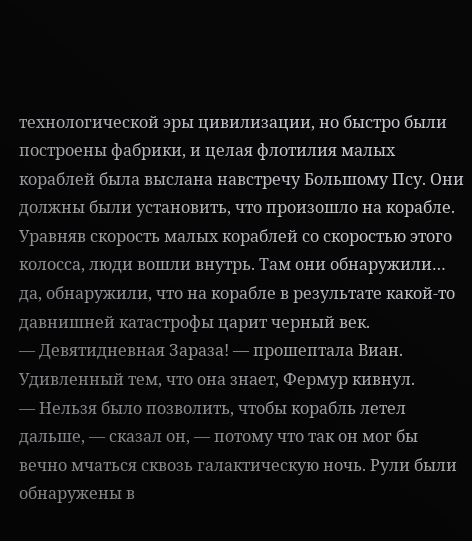технологической эры цивилизации, но быстро были построены фабрики, и целая флотилия малых кораблей была выслана навстречу Большому Псу. Они должны были установить, что произошло на корабле. Уравняв скорость малых кораблей со скоростью этого колосса, люди вошли внутрь. Там они обнаружили… да, обнаружили, что на корабле в результате какой-то давнишней катастрофы царит черный век.
— Девятидневная Зараза! — прошептала Виан.
Удивленный тем, что она знает, Фермур кивнул.
— Нельзя было позволить, чтобы корабль летел дальше, — сказал он, — потому что так он мог бы вечно мчаться сквозь галактическую ночь. Рули были обнаружены в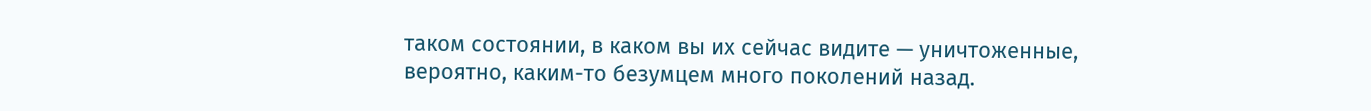таком состоянии, в каком вы их сейчас видите — уничтоженные, вероятно, каким-то безумцем много поколений назад.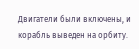Двигатели были включены, и корабль выведен на орбиту.